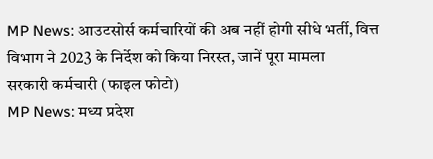MP News: आउटसोर्स कर्मचारियों की अब नहीं होगी सीधे भर्ती, वित्त विभाग ने 2023 के निर्देश को किया निरस्त, जानें पूरा मामला
सरकारी कर्मचारी (फाइल फोटो)
MP News: मध्य प्रदेश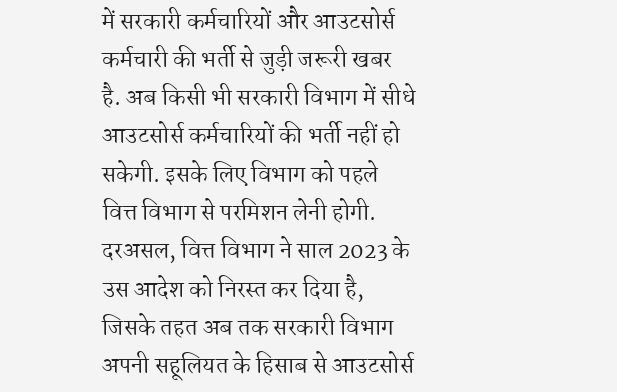में सरकारी कर्मचारियों और आउटसोर्स कर्मचारी की भर्ती से जुड़ी जरूरी खबर है. अब किसी भी सरकारी विभाग में सीधे आउटसोर्स कर्मचारियों की भर्ती नहीं हो सकेगी. इसके लिए विभाग को पहले वित्त विभाग से परमिशन लेनी होगी. दरअसल, वित्त विभाग ने साल 2023 के उस आदेश को निरस्त कर दिया है, जिसके तहत अब तक सरकारी विभाग अपनी सहूलियत के हिसाब से आउटसोर्स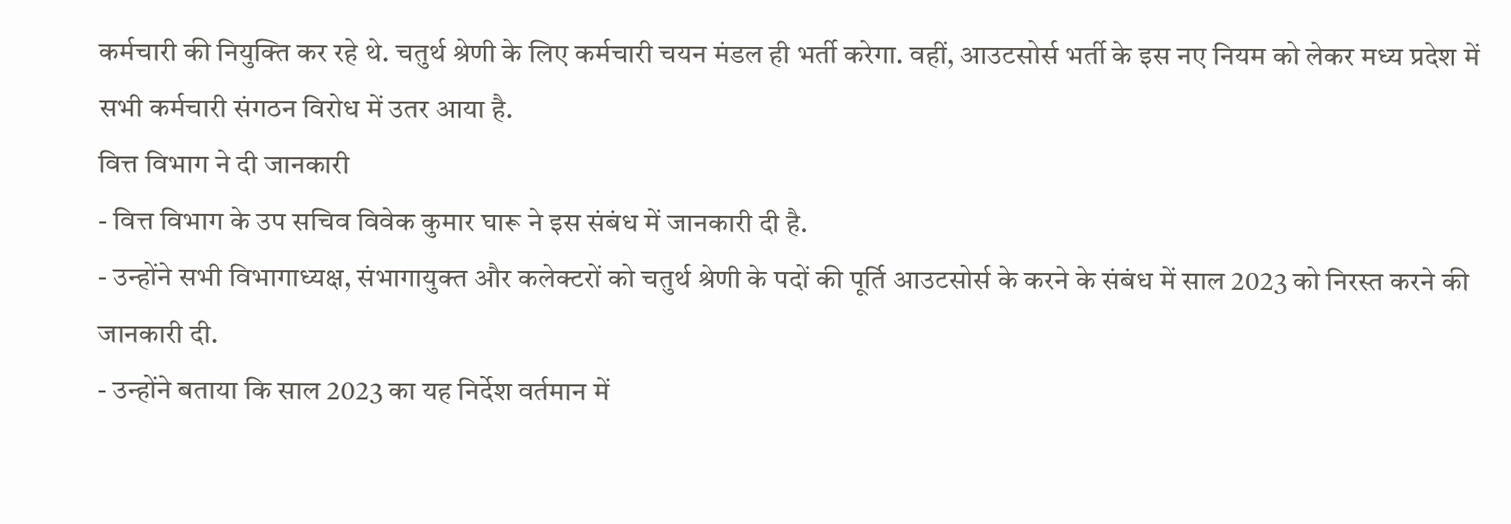कर्मचारी की नियुक्ति कर रहे थे. चतुर्थ श्रेणी के लिए कर्मचारी चयन मंडल ही भर्ती करेगा. वहीं, आउटसोर्स भर्ती के इस नए नियम को लेकर मध्य प्रदेश में सभी कर्मचारी संगठन विरोध में उतर आया है.
वित्त विभाग ने दी जानकारी
- वित्त विभाग के उप सचिव विवेक कुमार घारू ने इस संबंध में जानकारी दी है.
- उन्होंने सभी विभागाध्यक्ष, संभागायुक्त और कलेक्टरों को चतुर्थ श्रेणी के पदों की पूर्ति आउटसोर्स के करने के संबंध में साल 2023 को निरस्त करने की जानकारी दी.
- उन्होंने बताया कि साल 2023 का यह निर्देश वर्तमान में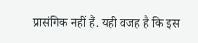प्रासंगिक नहीं हैं. यही वजह है कि इस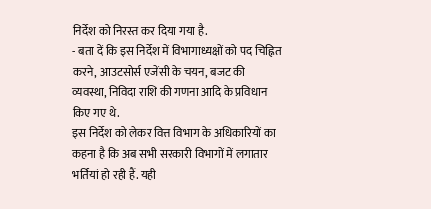निर्देश को निरस्त कर दिया गया है.
- बता दें कि इस निर्देश में विभागाध्यक्षों को पद चिह्नित करने, आउटसोर्स एजेंसी के चयन, बजट की व्यवस्था, निविदा राशि की गणना आदि के प्रविधान किए गए थे.
इस निर्देश को लेकर वित्त विभाग के अधिकारियों का कहना है कि अब सभी सरकारी विभागों में लगातार भर्तियां हो रही हैं. यही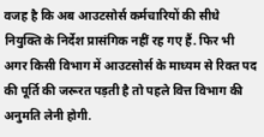वजह है कि अब आउटसोर्स कर्मचारियों की सीधे नियुक्ति के निर्देश प्रासंगिक नहीं रह गए हैं. फिर भी अगर किसी विभाग में आउटसोर्स के माध्यम से रिक्त पद की पूर्ति की जरूरत पड़ती है तो पहले वित्त विभाग की अनुमति लेनी होगी.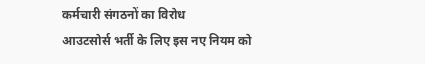कर्मचारी संगठनों का विरोध
आउटसोर्स भर्ती के लिए इस नए नियम को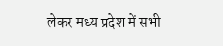लेकर मध्य प्रदेश में सभी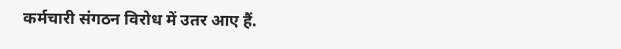कर्मचारी संगठन विरोध में उतर आए हैं.